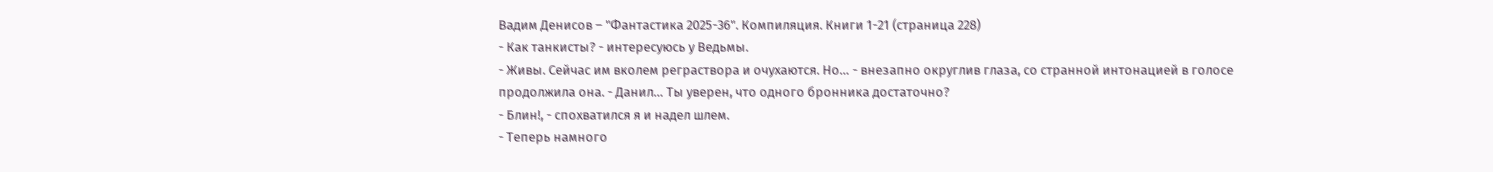Вадим Денисов – "Фантастика 2025-36". Компиляция. Книги 1-21 (страница 228)
- Как танкисты? - интересуюсь у Ведьмы.
- Живы. Сейчас им вколем реграствора и очухаются. Но… - внезапно округлив глаза, со странной интонацией в голосе продолжила она. - Данил… Ты уверен, что одного бронника достаточно?
- Блин!, - спохватился я и надел шлем.
- Теперь намного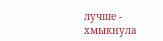лучше - хмыкнула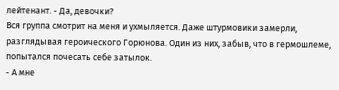лейтенант. - Да, девочки?
Вся группа смотрит на меня и ухмыляется. Даже штурмовики замерли, разглядывая героического Горюнова. Один из них, забыв, что в гермошлеме, попытался почесать себе затылок.
- А мне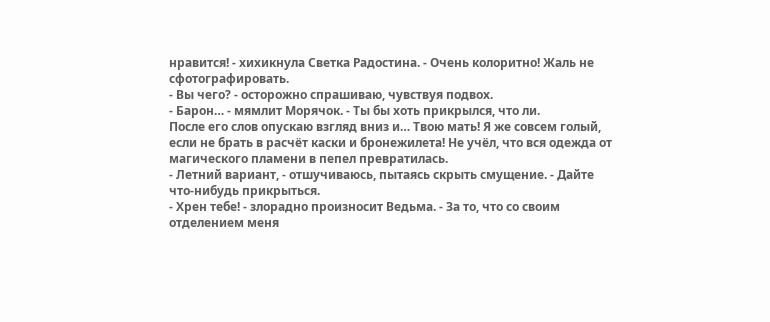нравится! - хихикнула Светка Радостина. - Очень колоритно! Жаль не сфотографировать.
- Вы чего? - осторожно спрашиваю, чувствуя подвох.
- Барон… - мямлит Морячок. - Ты бы хоть прикрылся, что ли.
После его слов опускаю взгляд вниз и… Твою мать! Я же совсем голый, если не брать в расчёт каски и бронежилета! Не учёл, что вся одежда от магического пламени в пепел превратилась.
- Летний вариант, - отшучиваюсь, пытаясь скрыть смущение. - Дайте что-нибудь прикрыться.
- Хрен тебе! - злорадно произносит Ведьма. - За то, что со своим отделением меня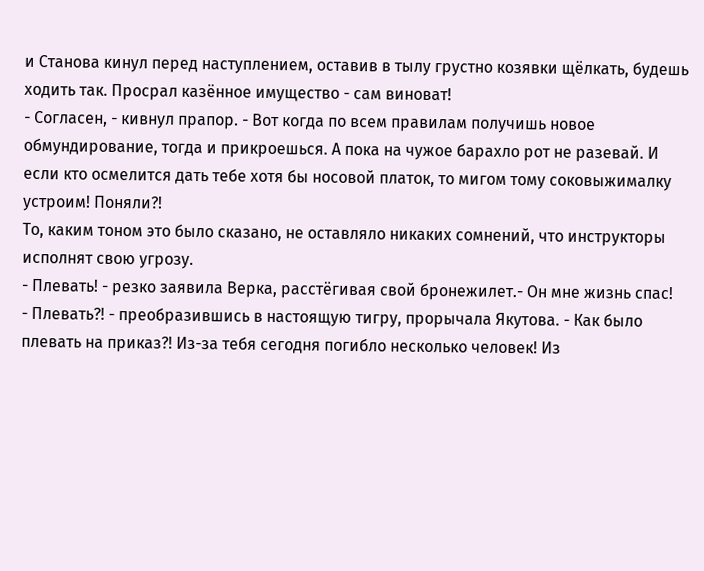и Станова кинул перед наступлением, оставив в тылу грустно козявки щёлкать, будешь ходить так. Просрал казённое имущество - сам виноват!
- Согласен, - кивнул прапор. - Вот когда по всем правилам получишь новое обмундирование, тогда и прикроешься. А пока на чужое барахло рот не разевай. И если кто осмелится дать тебе хотя бы носовой платок, то мигом тому соковыжималку устроим! Поняли?!
То, каким тоном это было сказано, не оставляло никаких сомнений, что инструкторы исполнят свою угрозу.
- Плевать! - резко заявила Верка, расстёгивая свой бронежилет.- Он мне жизнь спас!
- Плевать?! - преобразившись в настоящую тигру, прорычала Якутова. - Как было плевать на приказ?! Из-за тебя сегодня погибло несколько человек! Из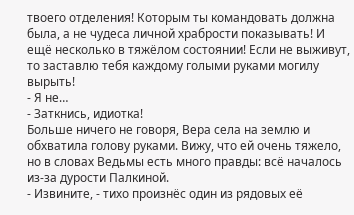твоего отделения! Которым ты командовать должна была, а не чудеса личной храбрости показывать! И ещё несколько в тяжёлом состоянии! Если не выживут, то заставлю тебя каждому голыми руками могилу вырыть!
- Я не…
- Заткнись, идиотка!
Больше ничего не говоря, Вера села на землю и обхватила голову руками. Вижу, что ей очень тяжело, но в словах Ведьмы есть много правды: всё началось из-за дурости Палкиной.
- Извините, - тихо произнёс один из рядовых её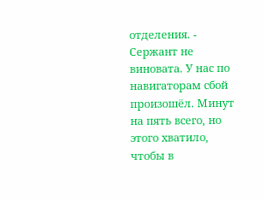отделения. - Сержант не виновата. У нас по навигаторам сбой произошёл. Минут на пять всего, но этого хватило, чтобы в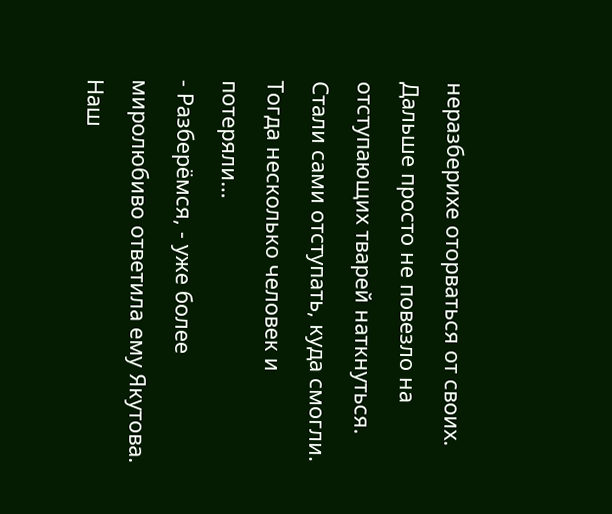неразберихе оторваться от своих. Дальше просто не повезло на отступающих тварей наткнуться. Стали сами отступать, куда смогли. Тогда несколько человек и потеряли…
- Разберёмся, - уже более миролюбиво ответила ему Якутова.
Наш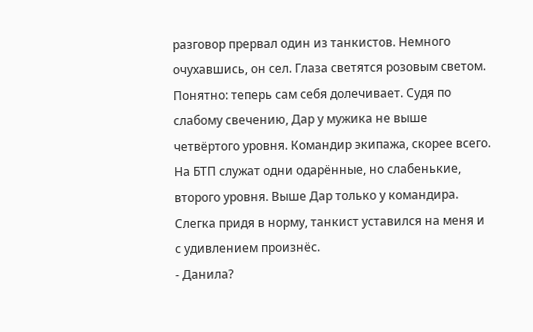разговор прервал один из танкистов. Немного очухавшись, он сел. Глаза светятся розовым светом. Понятно: теперь сам себя долечивает. Судя по слабому свечению, Дар у мужика не выше четвёртого уровня. Командир экипажа, скорее всего. На БТП служат одни одарённые, но слабенькие, второго уровня. Выше Дар только у командира.
Слегка придя в норму, танкист уставился на меня и с удивлением произнёс.
- Данила?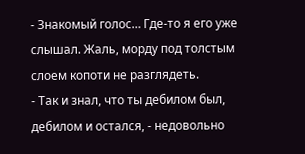- Знакомый голос… Где-то я его уже слышал. Жаль, морду под толстым слоем копоти не разглядеть.
- Так и знал, что ты дебилом был, дебилом и остался, - недовольно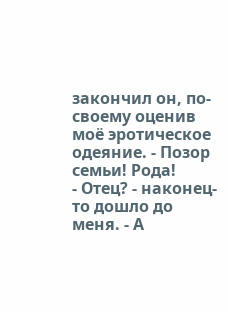закончил он, по-своему оценив моё эротическое одеяние. - Позор семьи! Рода!
- Отец? - наконец-то дошло до меня. - А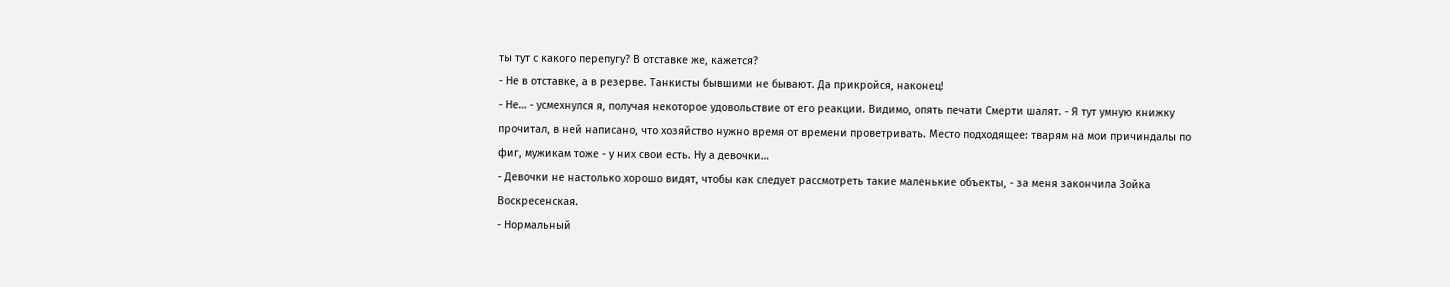ты тут с какого перепугу? В отставке же, кажется?
- Не в отставке, а в резерве. Танкисты бывшими не бывают. Да прикройся, наконец!
- Не… - усмехнулся я, получая некоторое удовольствие от его реакции. Видимо, опять печати Смерти шалят. - Я тут умную книжку прочитал, в ней написано, что хозяйство нужно время от времени проветривать. Место подходящее: тварям на мои причиндалы по фиг, мужикам тоже - у них свои есть. Ну а девочки…
- Девочки не настолько хорошо видят, чтобы как следует рассмотреть такие маленькие объекты, - за меня закончила Зойка Воскресенская.
- Нормальный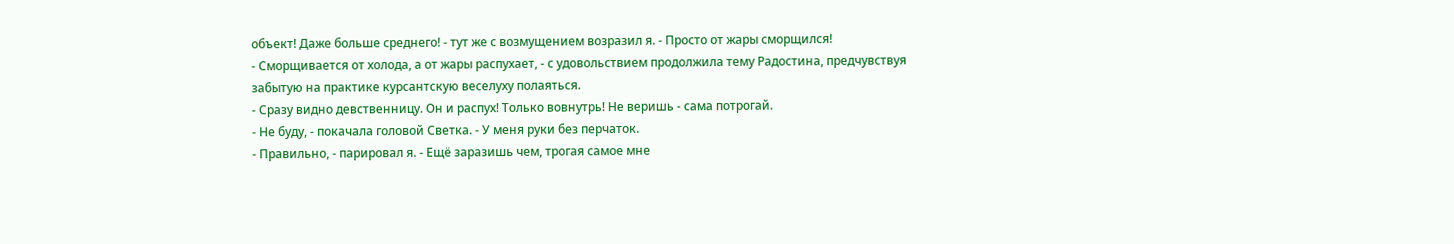объект! Даже больше среднего! - тут же с возмущением возразил я. - Просто от жары сморщился!
- Сморщивается от холода, а от жары распухает, - с удовольствием продолжила тему Радостина, предчувствуя забытую на практике курсантскую веселуху полаяться.
- Сразу видно девственницу. Он и распух! Только вовнутрь! Не веришь - сама потрогай.
- Не буду, - покачала головой Светка. - У меня руки без перчаток.
- Правильно, - парировал я. - Ещё заразишь чем, трогая самое мне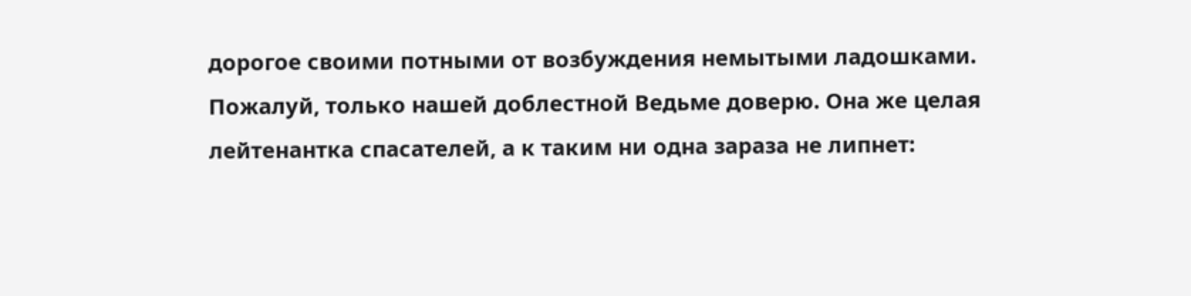дорогое своими потными от возбуждения немытыми ладошками. Пожалуй, только нашей доблестной Ведьме доверю. Она же целая лейтенантка спасателей, а к таким ни одна зараза не липнет: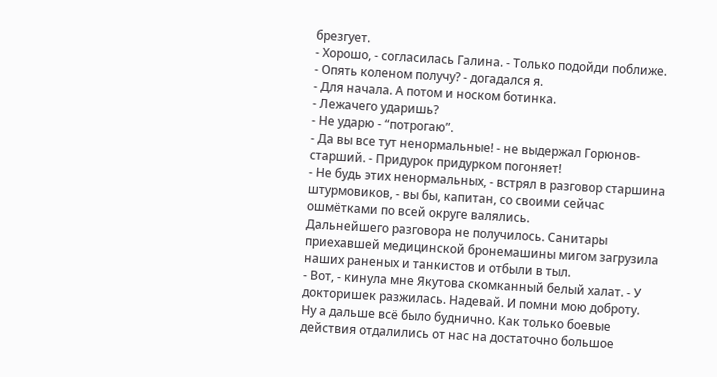брезгует.
- Хорошо, - согласилась Галина. - Только подойди поближе.
- Опять коленом получу? - догадался я.
- Для начала. А потом и носком ботинка.
- Лежачего ударишь?
- Не ударю - “потрогаю”.
- Да вы все тут ненормальные! - не выдержал Горюнов-старший. - Придурок придурком погоняет!
- Не будь этих ненормальных, - встрял в разговор старшина штурмовиков, - вы бы, капитан, со своими сейчас ошмётками по всей округе валялись.
Дальнейшего разговора не получилось. Санитары приехавшей медицинской бронемашины мигом загрузила наших раненых и танкистов и отбыли в тыл.
- Вот, - кинула мне Якутова скомканный белый халат. - У докторишек разжилась. Надевай. И помни мою доброту.
Ну а дальше всё было буднично. Как только боевые действия отдалились от нас на достаточно большое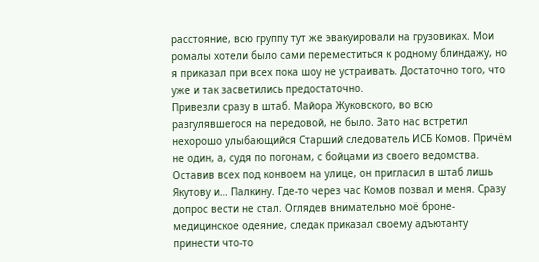расстояние, всю группу тут же эвакуировали на грузовиках. Мои ромалы хотели было сами переместиться к родному блиндажу, но я приказал при всех пока шоу не устраивать. Достаточно того, что уже и так засветились предостаточно.
Привезли сразу в штаб. Майора Жуковского, во всю разгулявшегося на передовой, не было. Зато нас встретил нехорошо улыбающийся Старший следователь ИСБ Комов. Причём не один, а, судя по погонам, с бойцами из своего ведомства.
Оставив всех под конвоем на улице, он пригласил в штаб лишь Якутову и… Палкину. Где-то через час Комов позвал и меня. Сразу допрос вести не стал. Оглядев внимательно моё броне-медицинское одеяние, следак приказал своему адъютанту принести что-то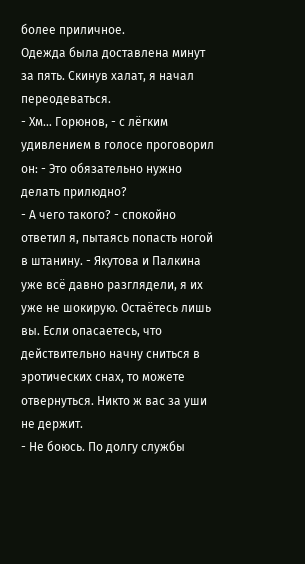более приличное.
Одежда была доставлена минут за пять. Скинув халат, я начал переодеваться.
- Хм… Горюнов, - с лёгким удивлением в голосе проговорил он: - Это обязательно нужно делать прилюдно?
- А чего такого? - спокойно ответил я, пытаясь попасть ногой в штанину. - Якутова и Палкина уже всё давно разглядели, я их уже не шокирую. Остаётесь лишь вы. Если опасаетесь, что действительно начну сниться в эротических снах, то можете отвернуться. Никто ж вас за уши не держит.
- Не боюсь. По долгу службы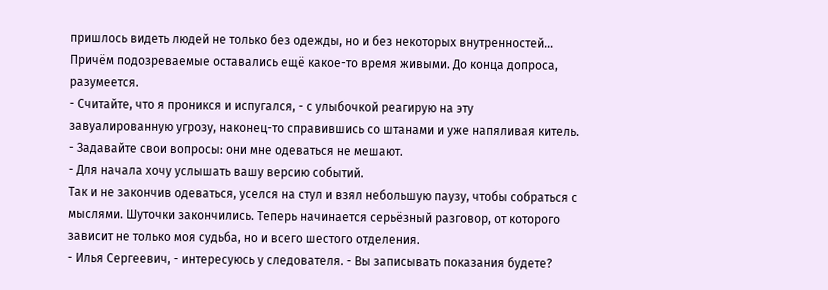пришлось видеть людей не только без одежды, но и без некоторых внутренностей… Причём подозреваемые оставались ещё какое-то время живыми. До конца допроса, разумеется.
- Считайте, что я проникся и испугался, - с улыбочкой реагирую на эту завуалированную угрозу, наконец-то справившись со штанами и уже напяливая китель. - Задавайте свои вопросы: они мне одеваться не мешают.
- Для начала хочу услышать вашу версию событий.
Так и не закончив одеваться, уселся на стул и взял небольшую паузу, чтобы собраться с мыслями. Шуточки закончились. Теперь начинается серьёзный разговор, от которого зависит не только моя судьба, но и всего шестого отделения.
- Илья Сергеевич, - интересуюсь у следователя. - Вы записывать показания будете?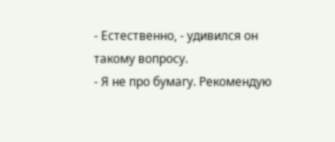- Естественно, - удивился он такому вопросу.
- Я не про бумагу. Рекомендую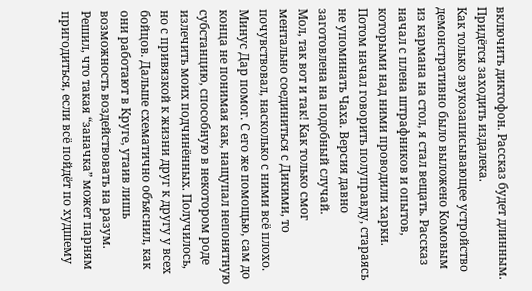включить диктофон. Рассказ будет длинным. Придётся заходить издалека.
Как только звукозаписывающее устройство демонстративно было выложено Комовым из кармана на стол, я стал вещать. Рассказ начал с плена штрафников и опытов, которыми над ними проводили харки. Потом начал говорить полуправду, стараясь не упоминать Чаха. Версия давно заготовлена на подобный случай.
Мол, так вот и так! Как только смог ментально соединиться с Дикими, то почувствовал, насколько с ними всё плохо. Минус Дар помог. С его же помощью, сам до конца не понимая как, нащупал непонятную субстанцию, способную в некотором роде излечить моих подчинённых. Получилось, но с привязкой к жизни друг к другу у всех бойцов. Дальше схематично объяснил, как они работают в Круге, утаив лишь возможность воздействовать на разум. Решил, что такая “заначка” может парням пригодиться, если всё пойдёт по худшему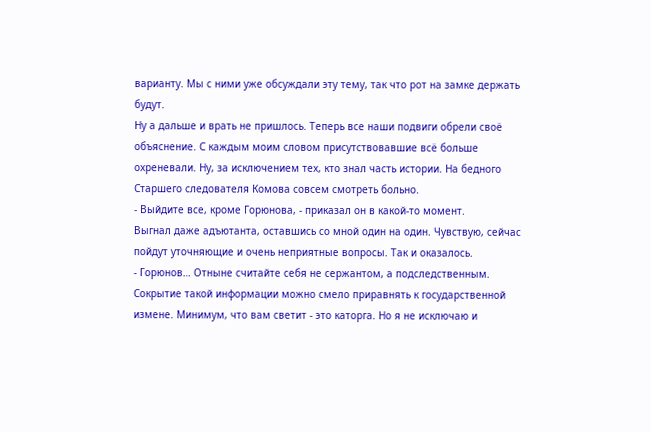варианту. Мы с ними уже обсуждали эту тему, так что рот на замке держать будут.
Ну а дальше и врать не пришлось. Теперь все наши подвиги обрели своё объяснение. С каждым моим словом присутствовавшие всё больше охреневали. Ну, за исключением тех, кто знал часть истории. На бедного Старшего следователя Комова совсем смотреть больно.
- Выйдите все, кроме Горюнова, - приказал он в какой-то момент.
Выгнал даже адъютанта, оставшись со мной один на один. Чувствую, сейчас пойдут уточняющие и очень неприятные вопросы. Так и оказалось.
- Горюнов… Отныне считайте себя не сержантом, а подследственным. Сокрытие такой информации можно смело приравнять к государственной измене. Минимум, что вам светит - это каторга. Но я не исключаю и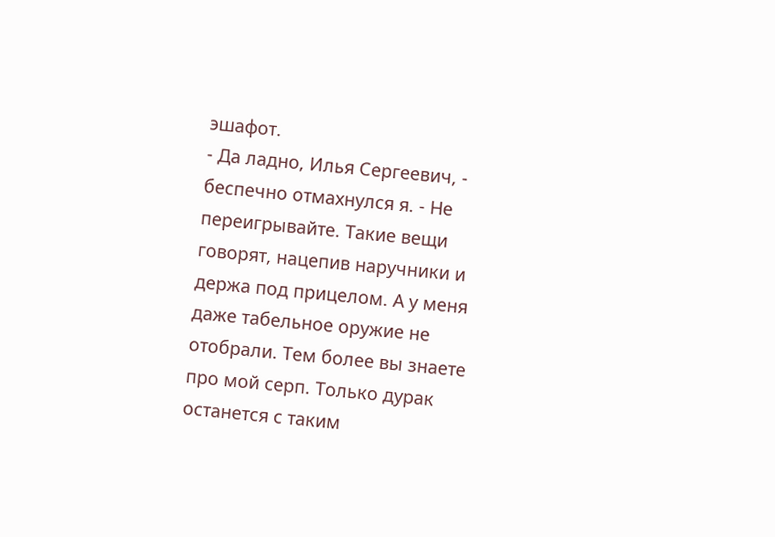эшафот.
- Да ладно, Илья Сергеевич, - беспечно отмахнулся я. - Не переигрывайте. Такие вещи говорят, нацепив наручники и держа под прицелом. А у меня даже табельное оружие не отобрали. Тем более вы знаете про мой серп. Только дурак останется с таким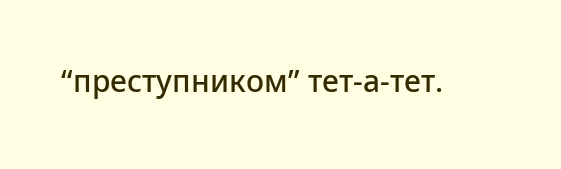“преступником” тет-а-тет.